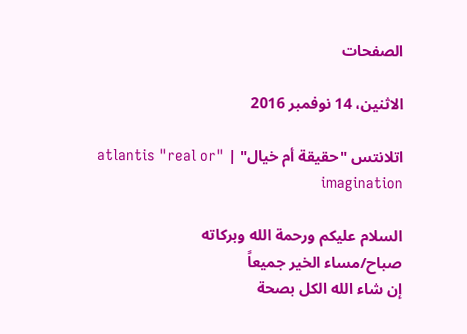الصفحات

الاثنين، 14 نوفمبر 2016

اتلانتس "حقيقة أم خيال" | "atlantis "real or imagination

السلام عليكم ورحمة الله وبركاته
صباح/مساء الخير جميعاً
إن شاء الله الكل بصحة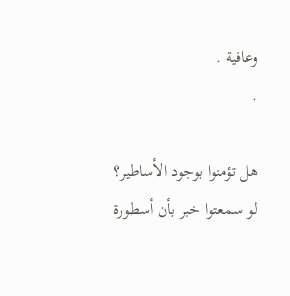وعافية .
.

هل تؤمنوا بوجود الأساطير؟
لو سمعتوا خبر بأن أسطورة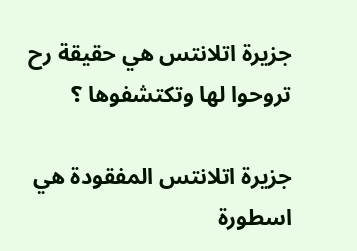جزيرة اتلانتس هي حقيقة رح تروحوا لها وتكتشفوها ؟

جزيرة اتلانتس المفقودة هي اسطورة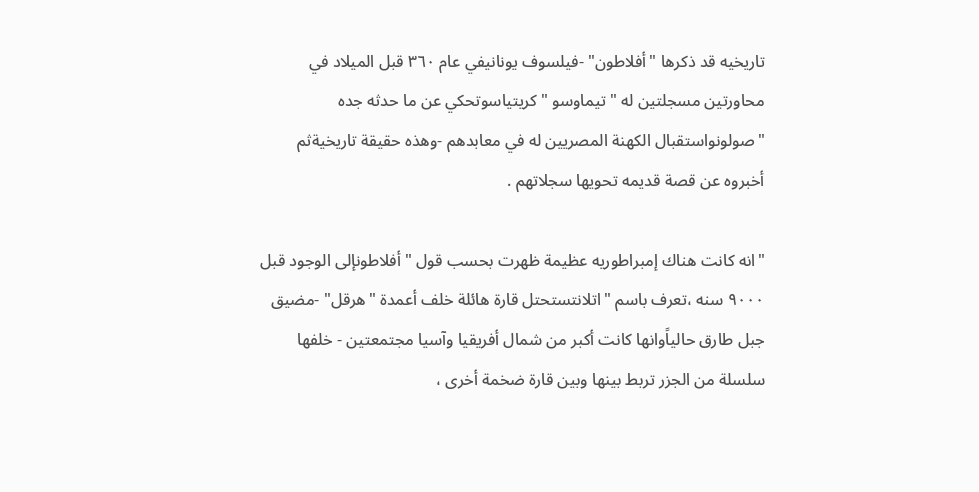تاريخيه قد ذكرها "أفلاطون" -فيلسوف يونانيفي عام ٣٦٠ قبل الميلاد في محاورتين مسجلتين له "تيماوسو "كريتياسوتحكي عن ما حدثه جده  "صولونواستقبال الكهنة المصريين له في معابدهم -وهذه حقيقة تاريخيةثم أخبروه عن قصة قديمه تحويها سجلاتهم .

"انه كانت هناك إمبراطوريه عظيمة ظهرت بحسب قول "أفلاطونإلى الوجود قبل ٩٠٠٠ سنه ،تعرف باسم "اتلانتستحتل قارة هائلة خلف أعمدة "هرقل" -مضيق جبل طارق حالياًوانها كانت أكبر من شمال أفريقيا وآسيا مجتمعتين - خلفها سلسلة من الجزر تربط بينها وبين قارة ضخمة أخرى ،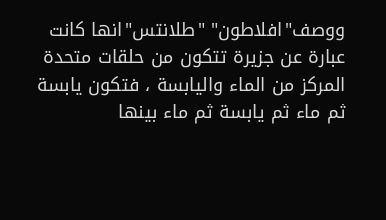ووصف"افلاطون" "طلانتس"انها كانت عبارة عن جزيرة تتكون من حلقات متحدة المركز من الماء واليابسة ، فتكون يابسة ثم ماء ثم يابسة ثم ماء بينها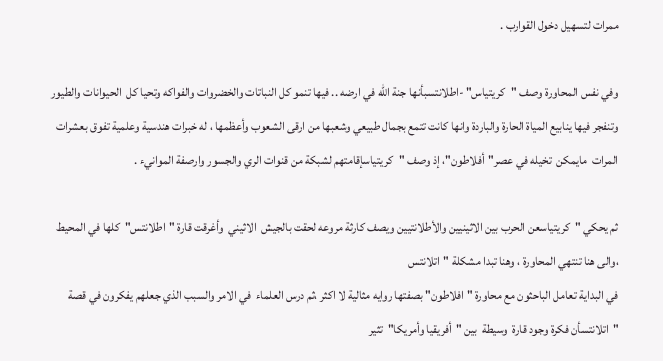ممرات لتسهيل دخول القوارب .

وفي نفس المحاورة وصف "كريتياس" -اطلانتسبأنها جنة الله في ارضه .. فيها تنمو كل النباتات والخضروات والفواكه وتحيا كل  الحيوانات والطيور وتنفجر فيها ينابيع المياة الحارة والباردة وانها كانت تتمع بجمال طبيعي وشعبها من ارقى الشعوب وأعظمها ، له خبرات هندسية وعلمية تفوق بعشرات المرات  مايمكن  تخيله في عصر"أفلاطون"، إذ وصف "كريتياسإقامتهم لشبكة من قنوات الري والجسور وارصفة الموانيء .

ثم يحكي "كريتياسعن الحرب بين الاثينيين والأطلانتيين ويصف كارثة مروعه لحقت بالجيش  الاثيني  وأغرقت قارة "اطلانتس"كلها في المحيط ،والى هنا تنتهي المحاورة ، وهنا تبدا مشكلة "اتلانتس
في البداية تعامل الباحثون مع محاورة "افلاطون" بصفتها روايه مثالية لا اكثر ،ثم درس العلماء  في الامر والسبب الذي جعلهم يفكرون في قصة "اتلانتسأن فكرة وجود قارة  وسيطة  بين "أفريقيا وأمريكا"  تثير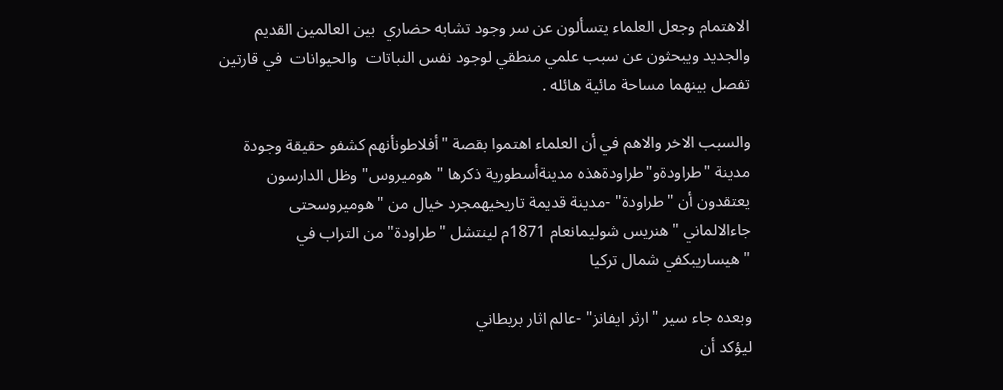الاهتمام وجعل العلماء يتسألون عن سر وجود تشابه حضاري  بين العالمين القديم والجديد ويبحثون عن سبب علمي منطقي لوجود نفس النباتات  والحيوانات  في قارتين تفصل بينهما مساحة مائية هائله .

والسبب الاخر والاهم في أن العلماء اهتموا بقصة "أفلاطونأنهم كشفو حقيقة وجودة مدينة "طراودةو"طراودةهذه مدينةأسطورية ذكرها "هوميروس" وظل الدارسون يعتقدون أن "طراودة" -مدينة قديمة تاريخيهمجرد خيال من "هوميروسحتى جاءالالماني "هنريس شوليمانعام 1871م لينتشل "طراودة" من التراب في "هيساريبكفي شمال تركيا

وبعده جاء سير "ارثر ايفانز" -عالم اثار بريطاني
ليؤكد أن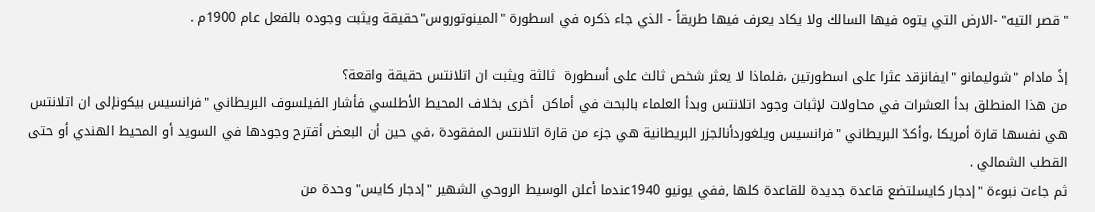"قصر التيه" -الارض التي يتوه فيها السالك ولا يكاد يعرف فيها طريقاً - الذي جاء ذكره في اسطورة "المينوتوروس"حقيقة ويثبت وجوده بالفعل عام 1900م .

إذً مادام "شوليمانو "ايفانزقد عثرا على اسطورتين ،فلماذا لا يعثر شخص ثالث على أسطورة  ثالثة ويثبت ان اتلانتس حقيقة واقعة؟
من هذا المنطلق بدأ العشرات في محاولات لإثبات وجود اتلانتس وبدأ العلماء بالبحث في أماكن  أخرى بخلاف المحيط الأطلسي فأشار الفيلسوف البريطاني "فرانسيس بيكونإلى ان اتلانتس هي نفسها قارة أمريكا ،وأكدّ البريطاني "فرانسيس ويلغوردأنالجزر البريطانية هي جزء من قارة اتلانتس المفقودة ،في حين أن البعض أقترح وجودها في السويد أو المحيط الهندي أو حتى القطب الشمالي .
ثم جاءت نبوءة "إدجار كايسلتضع قاعدة جديدة للقاعدة كلها ,ففي يونيو 1940عندما أعلن الوسيط الروحي الشهير "إدجار كايس" وحدة من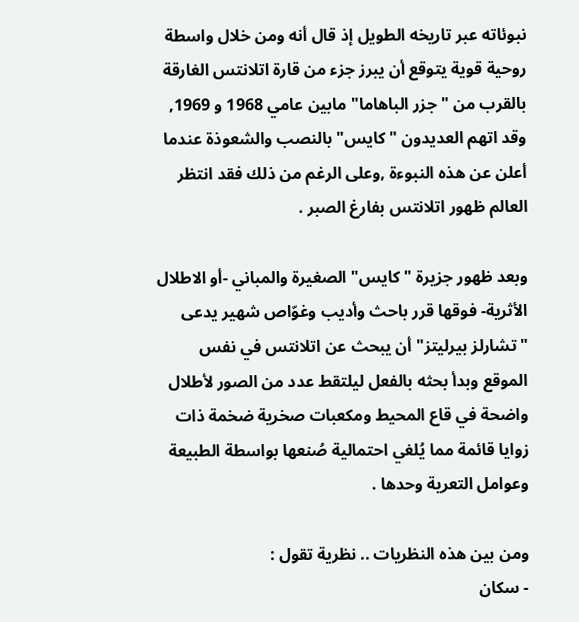نبوئاته عبر تاريخه الطويل إذ قال أنه ومن خلال واسطة روحية قوية يتوقع أن يبرز جزء من قارة اتلانتس الغارقة بالقرب من "جزر الباهاما" مابين عامي 1968 و 1969, وقد اتهم العديدون "كايس" بالنصب والشعوذة عندما أعلن عن هذه النبوءة ,وعلى الرغم من ذلك فقد انتظر العالم ظهور اتلانتس بفارغ الصبر .

وبعد ظهور جزيرة "كايس" الصغيرة والمباني -أو الاطلال الأثرية- فوقها قرر باحث وأديب وغوّاص شهير يدعى "تشارلز بيرليتز" أن يبحث عن اتلانتس في نفس الموقع وبدأ بحثه بالفعل ليلتقط عدد من الصور لأطلال واضحة في قاع المحيط ومكعبات صخرية ضخمة ذات زوايا قائمة مما يُلغي احتمالية صُنعها بواسطة الطبيعة وعوامل التعرية وحدها .

ومن بين هذه النظريات .. نظرية تقول :
- سكان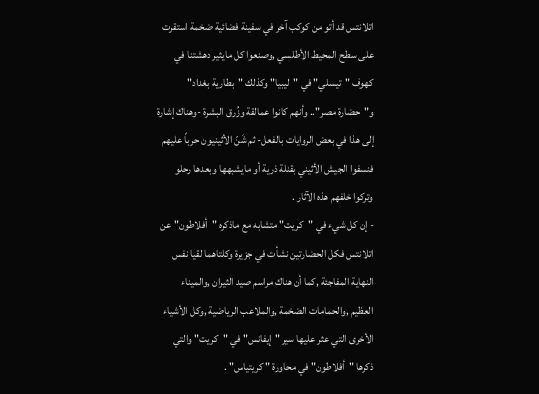اتلانتس قد أتو من كوكب آخر في سفينة فضائية ضخمة استقرت على سطح المحيط الأطلسي ,وصنعوا كل مايثير دهشتنا في كهوف "تيسلي" في "ليبيا" وكذلك "بطارية بغداد" و"حضارة مصر".. وأنهم كانوا عمالقة وزُرق البشرة -وهناك إشارة إلى هذا في بعض الروايات بالفعل- ثم شَنّ الأثينيون حرباً عليهم فنسفوا الجيش الأثيني بقنلة ذرية أو مايشبهها وبعدها رحلو وتركوا خلفهم هذه الآثار .
- إن كل شيء في "كريت" متشابه مع ماذكره "أفلاطون" عن اتلانتس فكل الحضارتين نشأت في جزيرة وكلتاهما لقيا نفس النهاية المفاجئة ,كما أن هناك مراسم صيد الثيران ,والميناء العظيم ,والحمامات الضخمة ,والملاعب الرياضية ,وكل الأشياء الأخرى التي عثر عليها سير "إيفانس" في "كريت" والتي ذكرها "أفلاطون" في محاورة " كريتياس" .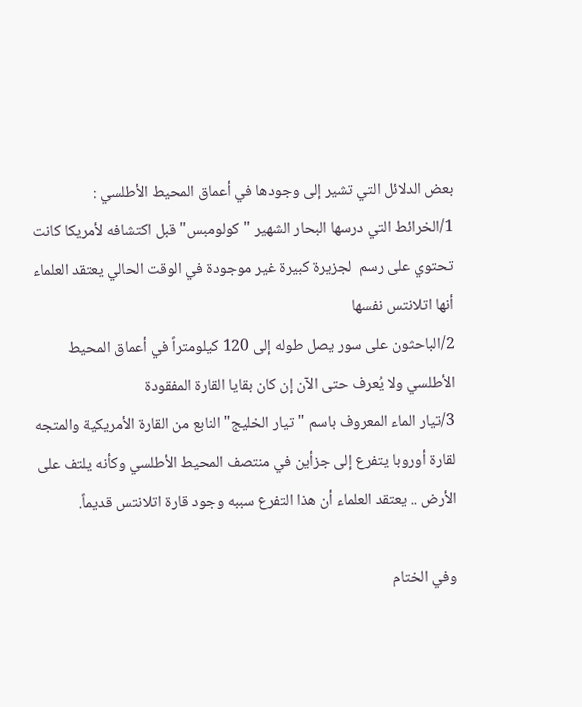بعض الدلائل التي تشير إلى وجودها في أعماق المحيط الأطلسي :
1/الخرائط التي درسها البحار الشهير "كولومبس" قبل اكتشافه لأمريكا كانت تحتوي على رسم  لجزيرة كبيرة غير موجودة في الوقت الحالي يعتقد العلماء أنها اتلانتس نفسها
2/الباحثون على سور يصل طوله إلى 120 كيلومتراً في أعماق المحيط الأطلسي ولا يُعرف حتى الآن إن كان بقايا القارة المفقودة
3/تيار الماء المعروف باسم "تيار الخليج" النابع من القارة الأمريكية والمتجه لقارة أوروبا يتفرع إلى جزأين في منتصف المحيط الأطلسي وكأنه يلتف على الأرض .. يعتقد العلماء أن هذا التفرع سببه وجود قارة اتلانتس قديماً.

وفي الختام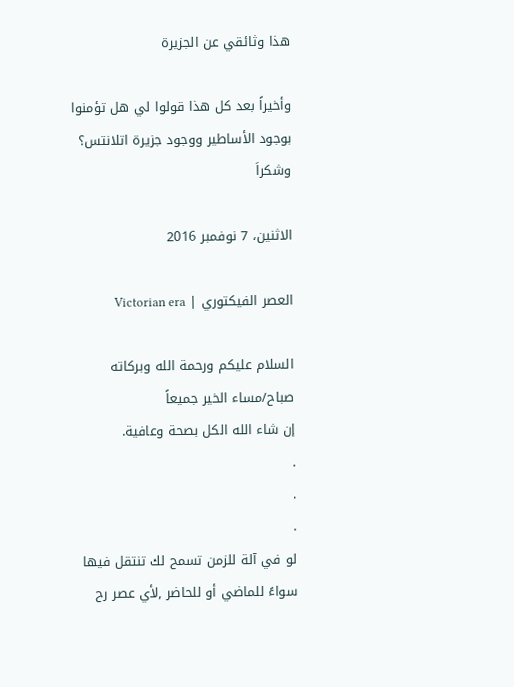هذا وثائقي عن الجزيرة

وأخيراً بعد كل هذا قولوا لي هل تؤمنوا بوجود الأساطير ووجود جزيرة اتلانتس؟
وشكراَ

الاثنين، 7 نوفمبر 2016

العصر الفيكتوري | Victorian era

السلام عليكم ورحمة الله وبركاته
صباح/مساء الخير جميعاً
إن شاء الله الكل بصحة وعافية.
.
.
.
لو في آلة للزمن تسمح لك تنتقل فيها سواءً للماضي أو للحاضر ,لأي عصر رح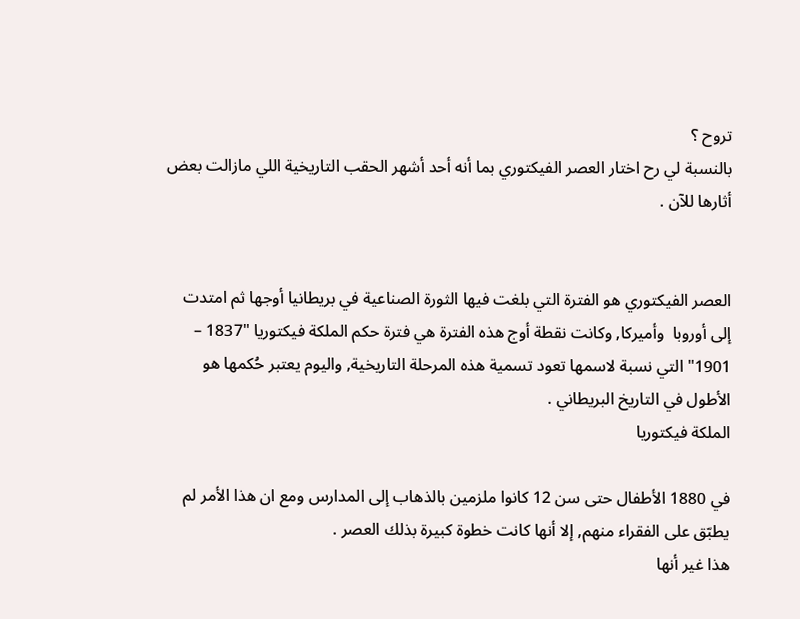تروح ؟
بالنسبة لي رح اختار العصر الفيكتوري بما أنه أحد أشهر الحقب التاريخية اللي مازالت بعض أثارها للآن .


العصر الفيكتوري هو الفترة التي بلغت فيها الثورة الصناعية في بريطانيا أوجها ثم امتدت إلى أوروبا  وأميركا, وكانت نقطة أوج هذه الفترة هي فترة حكم الملكة فيكتوريا "1837 – 1901" التي نسبة لاسمها تعود تسمية هذه المرحلة التاريخية, واليوم يعتبر حُكمها هو الأطول في التاريخ البريطاني .
الملكة فيكتوريا

في 1880 الأطفال حتى سن 12 كانوا ملزمين بالذهاب إلى المدارس ومع ان هذا الأمر لم يطبّق على الفقراء منهم, إلا أنها كانت خطوة كبيرة بذلك العصر .
هذا غير أنها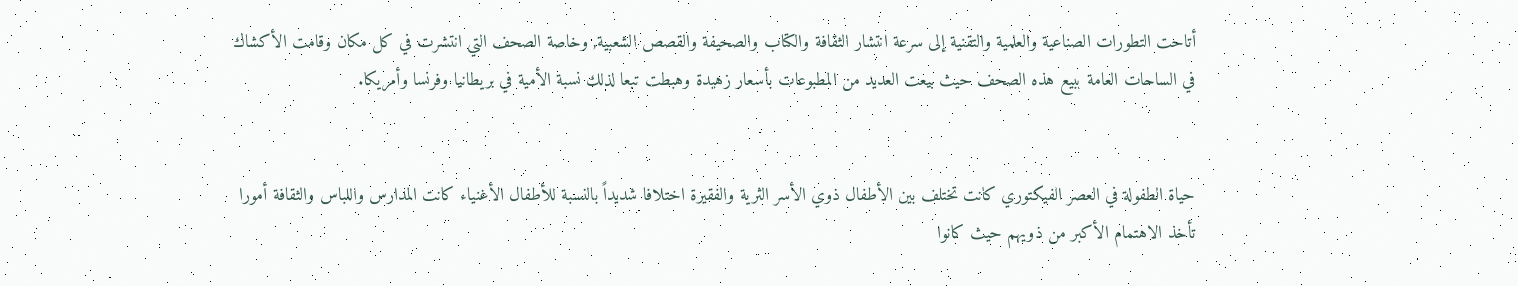أتاحت التطورات الصناعية والعلمية والتقنية إلى سرعة انتشار الثقافة والكتاب والصحيفة والقصص الشعبية, وخاصة الصحف التي انتشرت في كل مكان وقامت الأكشاك في الساحات العامة ببيع هذه الصحف حيث بيعت العديد من المطبوعات بأسعار زهيدة وهبطت تبعا لذلك نسبة الأمية في بريطانيا وفرنسا وأمريكا.


حياة الطفولة في العصر الفيكتوري كانت تختلف بين الأطفال ذوي الأسر الثرية والفقيرة اختلافا شديداً بالنسبة للأطفال الأغنياء كانت المدارس واللباس والثقافة أمورا تأخذ الاهتمام الأكبر من ذويهم حيث كانوا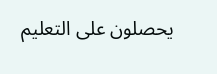يحصلون على التعليم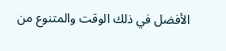الأفضل في ذلك الوقت والمتنوع من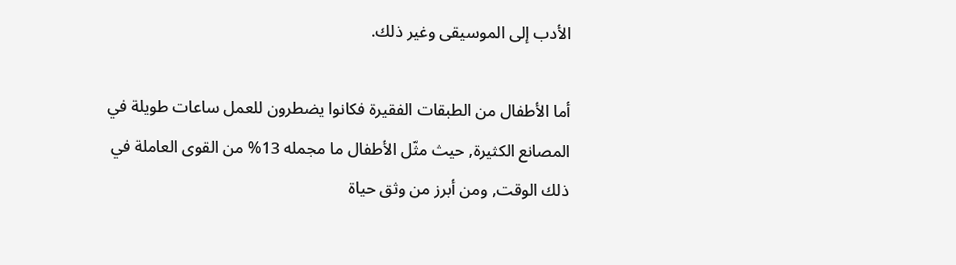الأدب إلى الموسيقى وغير ذلك.

أما الأطفال من الطبقات الفقيرة فكانوا يضطرون للعمل ساعات طويلة في المصانع الكثيرة, حيث مثّل الأطفال ما مجمله 13% من القوى العاملة في ذلك الوقت, ومن أبرز من وثق حياة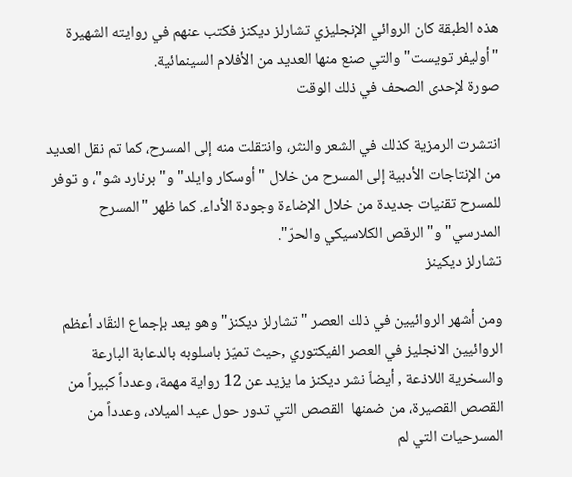هذه الطبقة كان الروائي الإنجليزي تشارلز ديكنز فكتب عنهم في روايته الشهيرة "أوليفر تويست" والتي صنع منها العديد من الأفلام السينمائية.
صورة لإحدى الصحف في ذلك الوقت

انتشرت الرمزية كذلك في الشعر والنثر، وانتقلت منه إلى المسرح، كما تم نقل العديد من الإنتاجات الأدبية إلى المسرح من خلال "أوسكار وايلد" و"برنارد شو"، و توفر للمسرح تقنيات جديدة من خلال الإضاءة وجودة الأداء. كما ظهر "المسرح المدرسي" و"الرقص الكلاسيكي والحرّ".
تشارلز ديكينز

ومن أشهر الروائيين في ذلك العصر "تشارلز ديكنز" وهو يعد بإجماع النقّاد أعظم الروائيين الانجليز في العصر الفيكتوري ,حيث تميّز باسلوبه بالدعابة البارعة والسخرية اللاذعة , أيضاّ نشر ديكنز ما يزيد عن 12 رواية مهمة، وعدداً كبيراً من القصص القصيرة، من ضمنها  القصص التي تدور حول عيد الميلاد، وعدداً من المسرحيات التي لم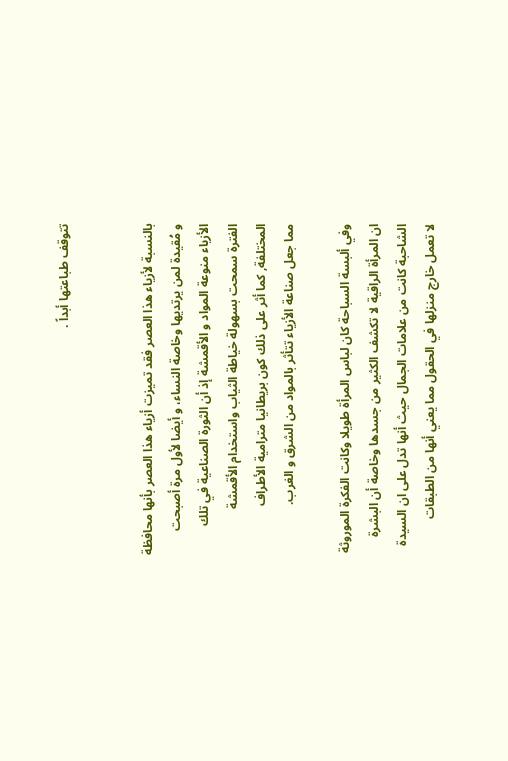تتوقف طباعتها أبداً .


بالنسبة لأزياء هذا العصر فقد تميزت أزياء هذا العصر بأنها محافظة و مُقيدة لمن يرتديها وخاصة النساء، و أيضا لأول مرة أصبحت الأزياء منوعة المواد و الأقمشة إذ أن الثورة الصناعية في تلك الفترة سمحت بسهولة خياطة الثياب واستخدام الأقمشة المختلفة, كما أثر على ذلك كون بريطانيا مترامية الأطراف
مما جعل صناعة الأزياء تتأثر بالمواد من الشرق و الغرب.

وفي ألبسة السباحة كان لباس المرأة طويلا وكانت الفكرة الموروثة ان المرأة الراقية لا تكشف الكثير من جسدها وخاصة أن البشرة الشاحبة كانت من علامات الجمال حيث أنها تدل على ان السيدة لا تعمل خارج منزلها في الحقول مما يعني أنها من الطبقات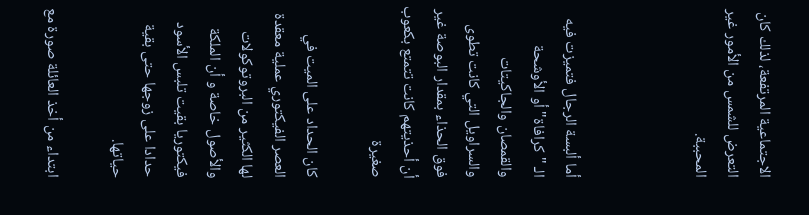الاجتماعية المرتفعة، لذلك كان التعرض للشمس من الأمور غير المحببة.



أما ألبسة الرجال فتميزت فيه الـ "كرافاة" أو الأوشحة والقمصان والجاكيتات والسراويل التي كانت تطوى فوق الحذاء بمقدار البوصة غير أن أحذيتهم كانت تتمتع بكعوب صغيرة

كان الحداد على الميت في العصر الفيكتوري عملية معقدة لها الكثير من البروتوكولات والأصول خاصة و أن الملكة فيكتوريا بقيت تلبس الأسود حدادا على زوجها حتى بقية حياتها.

ابتداء من أخذ العائلة صورة مع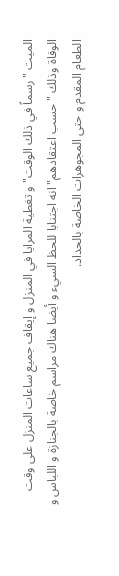الميت "رسماً في ذلك الوقت" و تغطية المرايا في المنزل و إيقاف جميع ساعات المنزل على وقت الوفاة وذلك "حسب اعتقادهم" انه اجتنابا للحظ السيء و أيضا هناك مراسم خاصة بالجنازة و اللباس و الطعام المقدم و حتى المجوهرات الخاصة بالحداد.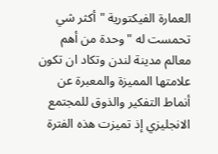العمارة الفيكتورية "أكثر شي تحمست له " وحدة من أهم معالم مدينة لندن وتكاد ان تكون علامتها المميزة والمعبرة عن أنماط التفكير والذوق للمجتمع الانجليزي إذ تميزت هذه الفترة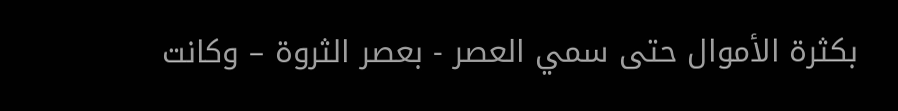بكثرة الأموال حتى سمي العصر - بعصر الثروة – وكانت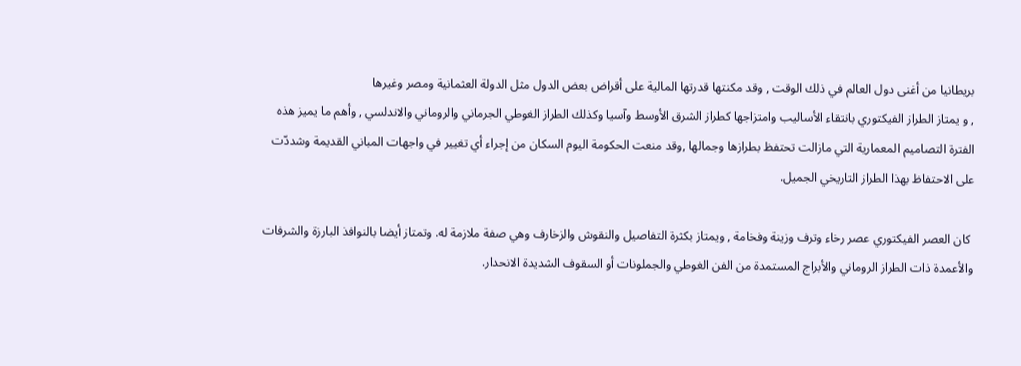بريطانيا من أغنى دول العالم في ذلك الوقت , وقد مكنتها قدرتها المالية على أقراض بعض الدول مثل الدولة العثمانية ومصر وغيرها
, و يمتاز الطراز الفيكتوري بانتقاء الأساليب وامتزاجها كطراز الشرق الأوسط وآسيا وكذلك الطراز الغوطي الجرماني والروماني والاندلسي , وأهم ما يميز هذه الفترة التصاميم المعمارية التي مازالت تحتفظ بطرازها وجمالها ,وقد منعت الحكومة اليوم السكان من إجراء أي تغيير في واجهات المباني القديمة وشددّت على الاحتفاظ بهذا الطراز التاريخي الجميل.

 كان العصر الفيكتوري عصر رخاء وترف وزينة وفخامة , ويمتاز بكثرة التفاصيل والنقوش والزخارف وهي صفة ملازمة له. وتمتاز أيضا بالنوافذ البارزة والشرفات والأعمدة ذات الطراز الروماني والأبراج المستمدة من الفن الغوطي والجملونات أو السقوف الشديدة الانحدار.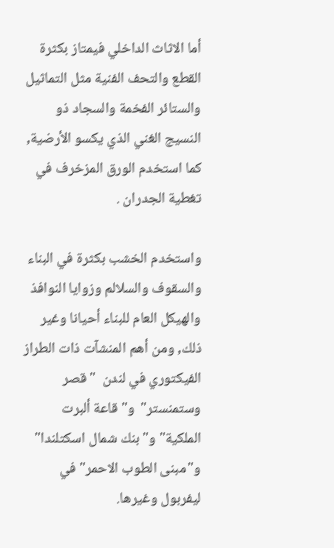أما الاثاث الداخلي فيمتاز بكثرة القطع والتحف الفنية مثل التماثيل والستائر الفخمة والسجاد ذو النسيج الغني الذي يكسو الأرضية, كما استخدم الورق المزخرف في تغطية الجدران .

واستخدم الخشب بكثرة في البناء والسقوف والسلالم وزوايا النوافذ والهيكل العام للبناء أحيانا وغير ذلك, ومن أهم المنشآت ذات الطراز الفيكتوري في لندن  "قصر وستمنستر"  و"قاعة ألبرت الملكية" و"بنك شمال اسكتلندا" و"مبنى الطوب الاحمر" في ليفربول وغيرها.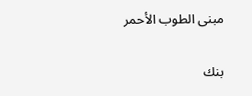مبنى الطوب الأحمر

بنك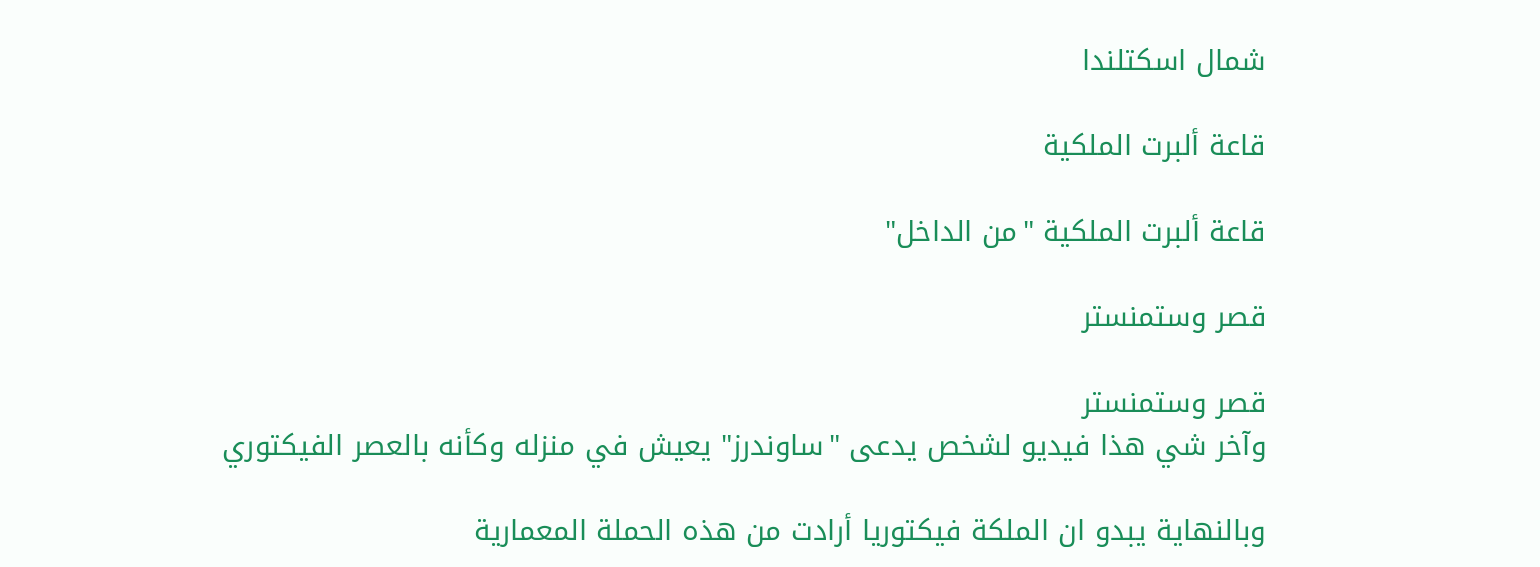شمال اسكتلندا

قاعة ألبرت الملكية

قاعة ألبرت الملكية "من الداخل"

قصر وستمنستر

قصر وستمنستر
وآخر شي هذا فيديو لشخص يدعى "ساوندرز" يعيش في منزله وكأنه بالعصر الفيكتوري

وبالنهاية يبدو ان الملكة فيكتوريا أرادت من هذه الحملة المعمارية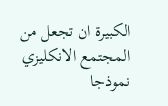الكبيرة ان تجعل من المجتمع الانكليزي نموذجا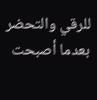للرقي والتحضر بعدما أصبحت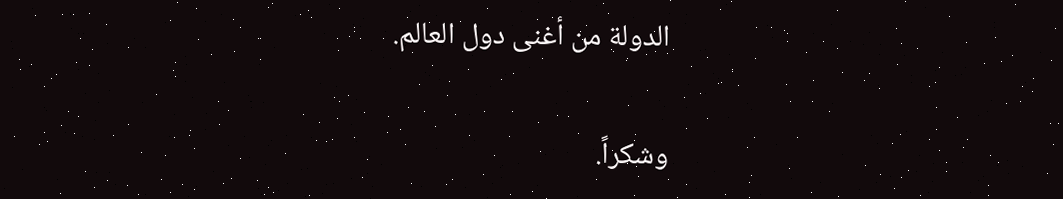الدولة من أغنى دول العالم.

وشكراً.